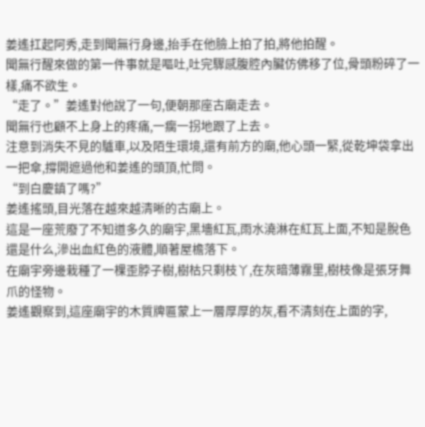姜遙扛起阿秀,走到聞無行身邊,抬手在他臉上拍了拍,將他拍醒。
聞無行醒來做的第一件事就是嘔吐,吐完驟感腹腔內臟仿佛移了位,骨頭粉碎了一樣,痛不欲生。
“走了。”姜遙對他說了一句,便朝那座古廟走去。
聞無行也顧不上身上的疼痛,一瘸一拐地跟了上去。
注意到消失不見的驢車,以及陌生環境,還有前方的廟,他心頭一緊,從乾坤袋拿出一把傘,撐開遮過他和姜遙的頭頂,忙問。
“到白慶鎮了嗎?”
姜遙搖頭,目光落在越來越清晰的古廟上。
這是一座荒廢了不知道多久的廟宇,黑墻紅瓦,雨水澆淋在紅瓦上面,不知是脫色還是什么,滲出血紅色的液體,順著屋檐落下。
在廟宇旁邊栽種了一棵歪脖子樹,樹枯只剩枝丫,在灰暗薄霧里,樹枝像是張牙舞爪的怪物。
姜遙觀察到,這座廟宇的木質牌匾蒙上一層厚厚的灰,看不清刻在上面的字,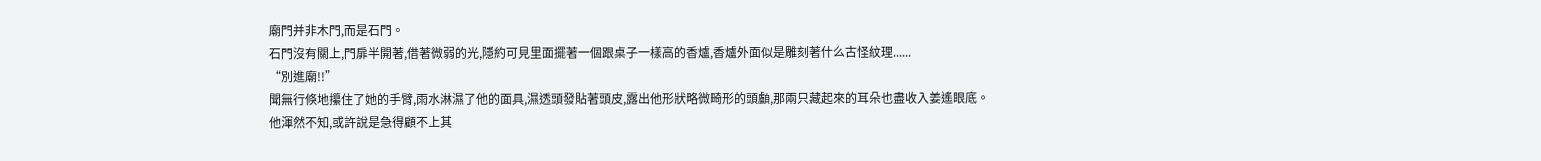廟門并非木門,而是石門。
石門沒有關上,門扉半開著,借著微弱的光,隱約可見里面擺著一個跟桌子一樣高的香爐,香爐外面似是雕刻著什么古怪紋理......
“別進廟!!”
聞無行倏地攥住了她的手臂,雨水淋濕了他的面具,濕透頭發貼著頭皮,露出他形狀略微畸形的頭顱,那兩只藏起來的耳朵也盡收入姜遙眼底。
他渾然不知,或許說是急得顧不上其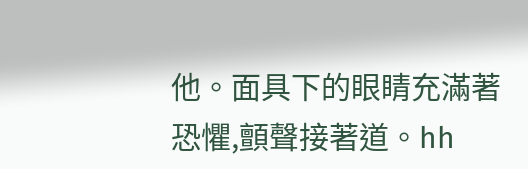他。面具下的眼睛充滿著恐懼,顫聲接著道。hh